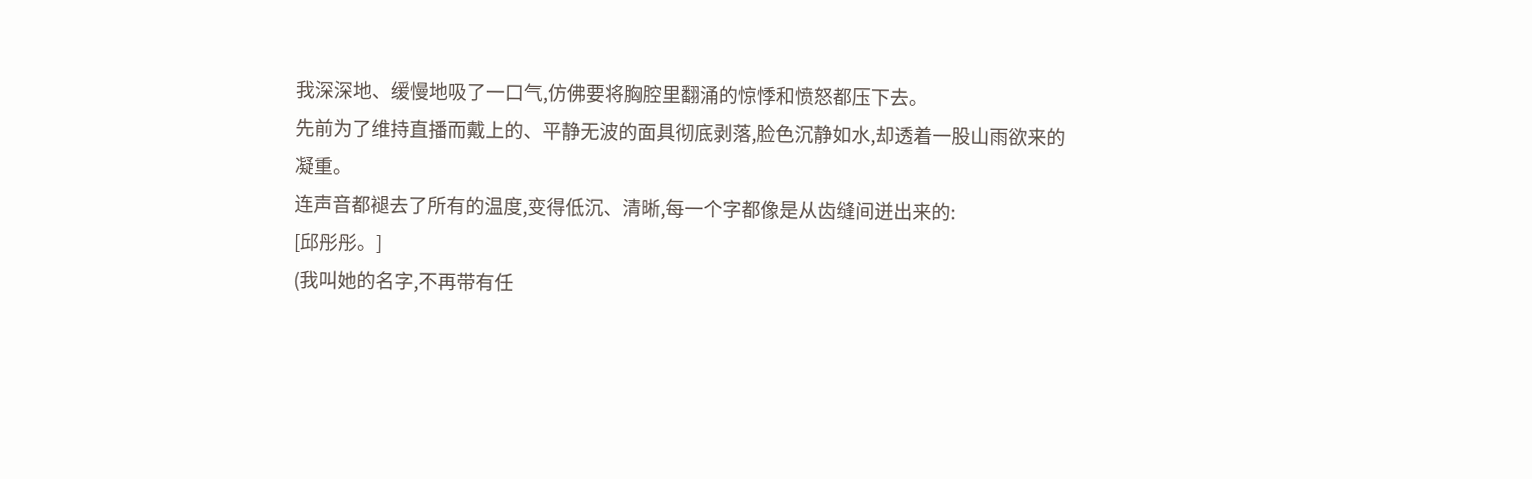我深深地、缓慢地吸了一口气,仿佛要将胸腔里翻涌的惊悸和愤怒都压下去。
先前为了维持直播而戴上的、平静无波的面具彻底剥落,脸色沉静如水,却透着一股山雨欲来的凝重。
连声音都褪去了所有的温度,变得低沉、清晰,每一个字都像是从齿缝间迸出来的:
[邱彤彤。]
(我叫她的名字,不再带有任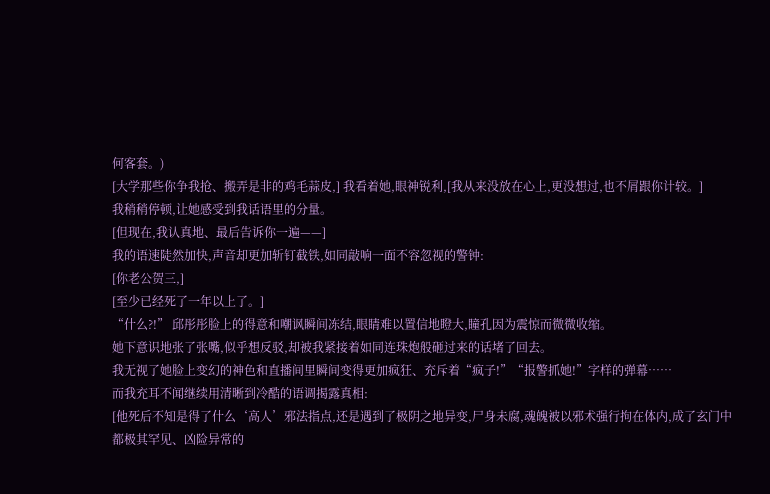何客套。)
[大学那些你争我抢、搬弄是非的鸡毛蒜皮,] 我看着她,眼神锐利,[我从来没放在心上,更没想过,也不屑跟你计较。]
我稍稍停顿,让她感受到我话语里的分量。
[但现在,我认真地、最后告诉你一遍——]
我的语速陡然加快,声音却更加斩钉截铁,如同敲响一面不容忽视的警钟:
[你老公贺三,]
[至少已经死了一年以上了。]
“什么?!” 邱彤彤脸上的得意和嘲讽瞬间冻结,眼睛难以置信地瞪大,瞳孔因为震惊而微微收缩。
她下意识地张了张嘴,似乎想反驳,却被我紧接着如同连珠炮般砸过来的话堵了回去。
我无视了她脸上变幻的神色和直播间里瞬间变得更加疯狂、充斥着“疯子!”“报警抓她!”字样的弹幕……
而我充耳不闻继续用清晰到冷酷的语调揭露真相:
[他死后不知是得了什么‘高人’邪法指点,还是遇到了极阴之地异变,尸身未腐,魂魄被以邪术强行拘在体内,成了玄门中都极其罕见、凶险异常的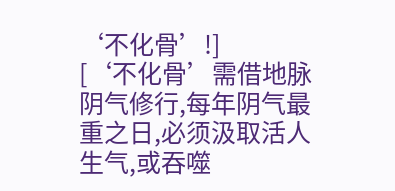‘不化骨’!]
[‘不化骨’需借地脉阴气修行,每年阴气最重之日,必须汲取活人生气,或吞噬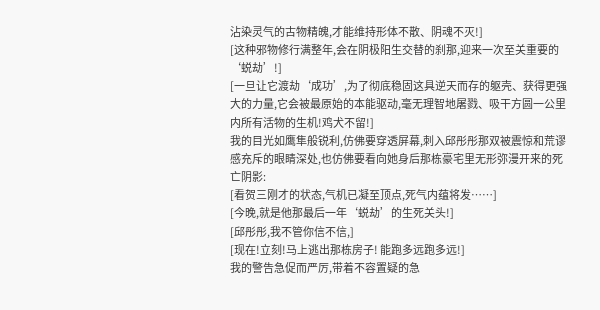沾染灵气的古物精魄,才能维持形体不散、阴魂不灭!]
[这种邪物修行满整年,会在阴极阳生交替的刹那,迎来一次至关重要的‘蜕劫’!]
[一旦让它渡劫‘成功’,为了彻底稳固这具逆天而存的躯壳、获得更强大的力量,它会被最原始的本能驱动,毫无理智地屠戮、吸干方圆一公里内所有活物的生机!鸡犬不留!]
我的目光如鹰隼般锐利,仿佛要穿透屏幕,刺入邱彤彤那双被震惊和荒谬感充斥的眼睛深处,也仿佛要看向她身后那栋豪宅里无形弥漫开来的死亡阴影:
[看贺三刚才的状态,气机已凝至顶点,死气内蕴将发……]
[今晚,就是他那最后一年‘蜕劫’的生死关头!]
[邱彤彤,我不管你信不信,]
[现在!立刻!马上逃出那栋房子! 能跑多远跑多远!]
我的警告急促而严厉,带着不容置疑的急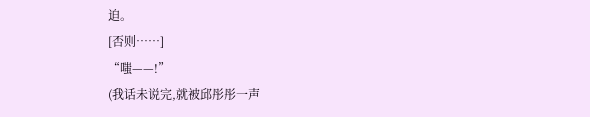迫。
[否则……]
“嗤——!”
(我话未说完,就被邱彤彤一声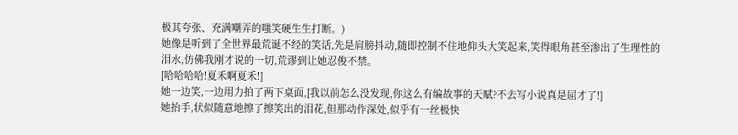极其夸张、充满嘲弄的嗤笑硬生生打断。)
她像是听到了全世界最荒诞不经的笑话,先是肩膀抖动,随即控制不住地仰头大笑起来,笑得眼角甚至渗出了生理性的泪水,仿佛我刚才说的一切,荒谬到让她忍俊不禁。
[哈哈哈哈!夏禾啊夏禾!]
她一边笑,一边用力拍了两下桌面,[我以前怎么没发现,你这么有编故事的天赋?不去写小说真是屈才了!]
她抬手,状似随意地擦了擦笑出的泪花,但那动作深处,似乎有一丝极快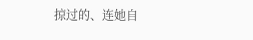掠过的、连她自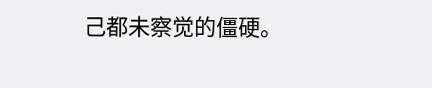己都未察觉的僵硬。